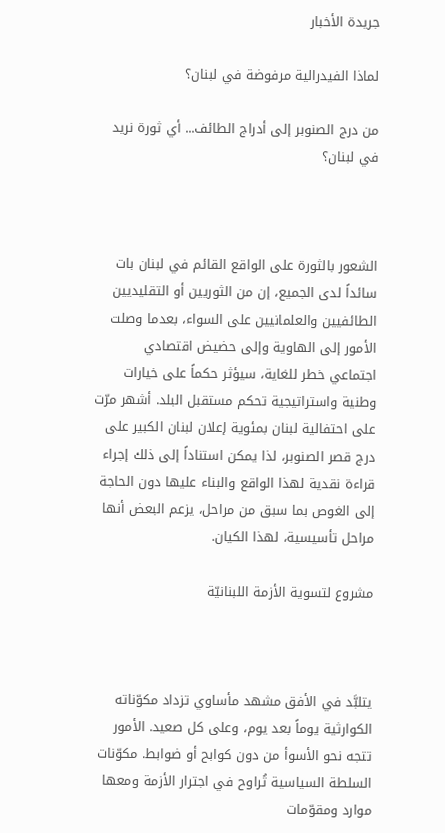جريدة الأخبار

لماذا الفيدرالية مرفوضة في لبنان؟

من درج الصنوبر إلى أدراج الطائف... أي ثورة نريد في لبنان؟



الشعور بالثورة على الواقع القائم في لبنان بات سائداً لدى الجميع، إن من الثوريين أو التقليديين الطائفيين والعلمانيين على السواء، بعدما وصلت الأمور إلى الهاوية وإلى حضيض اقتصادي اجتماعي خطر للغاية، سيؤثر حكماً على خيارات وطنية واستراتيجية تحكم مستقبل البلد. أشهر مرّت على احتفالية لبنان بمئوية إعلان لبنان الكبير على درج قصر الصنوبر، لذا يمكن استناداً إلى ذلك إجراء قراءة نقدية لهذا الواقع والبناء عليها دون الحاجة إلى الغوص بما سبق من مراحل، يزعم البعض أنها مراحل تأسيسية، لهذا الكيان.

مشروع لتسوية الأزمة اللبنانيّة



يتلبَّد في الأفق مشهد مأساوي تزداد مكوّناته الكوارثية يوماً بعد يوم، وعلى كل صعيد. الأمور تتجه نحو الأسوأ من دون كوابح أو ضوابط. مكوّنات السلطة السياسية تُراوح في اجترار الأزمة ومعها موارد ومقوّمات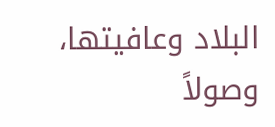البلاد وعافيتها، وصولاً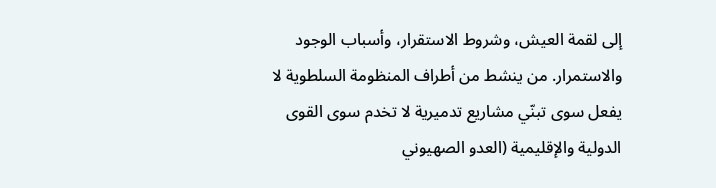إلى لقمة العيش، وشروط الاستقرار، وأسباب الوجود والاستمرار. من ينشط من أطراف المنظومة السلطوية لا يفعل سوى تبنّي مشاريع تدميرية لا تخدم سوى القوى الدولية والإقليمية (العدو الصهيوني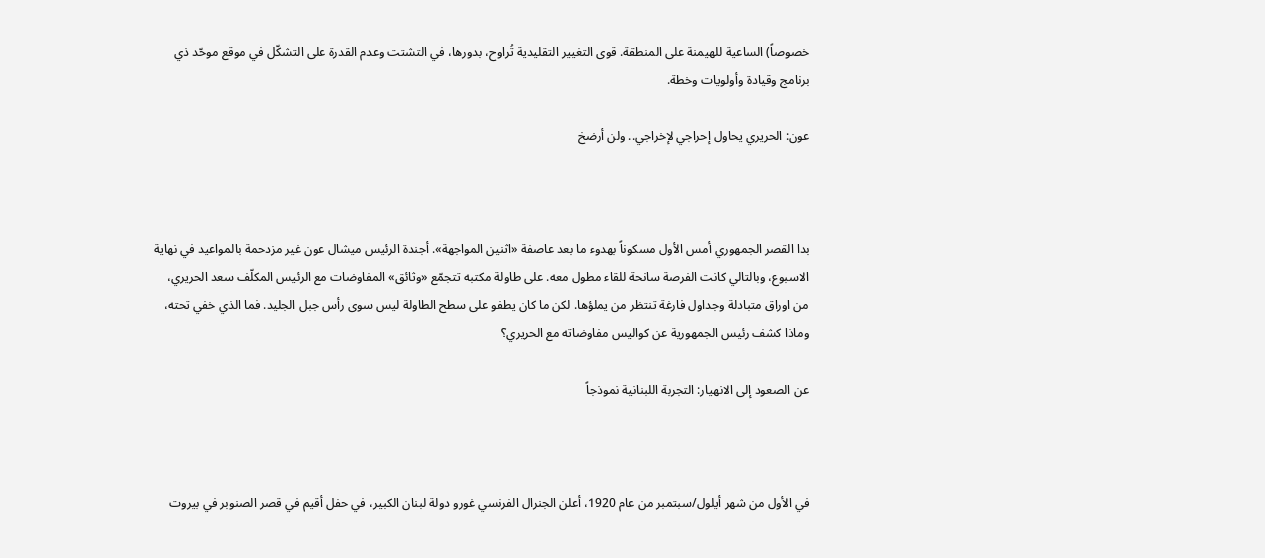خصوصاً) الساعية للهيمنة على المنطقة. قوى التغيير التقليدية تُراوح، بدورها، في التشتت وعدم القدرة على التشكّل في موقع موحّد ذي برنامج وقيادة وأولويات وخطة.

عون: الحريري يحاول إحراجي لإخراجي.. ولن أرضخ



بدا القصر الجمهوري أمس الأول مسكوناً بهدوء ما بعد عاصفة «اثنين المواجهة». أجندة الرئيس ميشال عون غير مزدحمة بالمواعيد في نهاية الاسبوع، وبالتالي كانت الفرصة سانحة للقاء مطول معه. على طاولة مكتبه تتجمّع «وثائق» المفاوضات مع الرئيس المكلّف سعد الحريري، من اوراق متبادلة وجداول فارغة تنتظر من يملؤها. لكن ما كان يطفو على سطح الطاولة ليس سوى رأس جبل الجليد. فما الذي خفي تحته، وماذا كشف رئيس الجمهورية عن كواليس مفاوضاته مع الحريري؟

عن الصعود إلى الانهيار: التجربة اللبنانية نموذجاً



في الأول من شهر أيلول/سبتمبر من عام 1920، أعلن الجنرال الفرنسي غورو دولة لبنان الكبير، في حفل أقيم في قصر الصنوبر في بيروت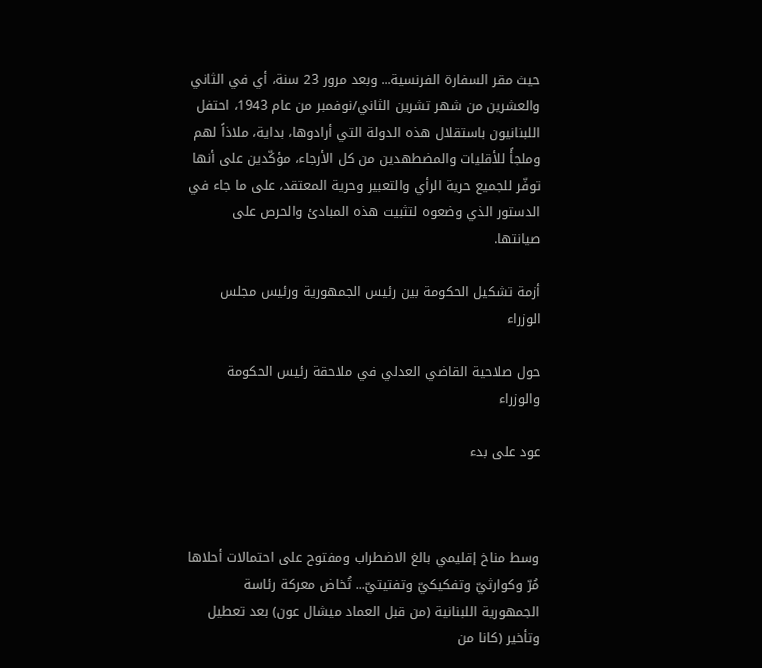حيث مقر السفارة الفرنسية... وبعد مرور 23 سنة، أي في الثاني والعشرين من شهر تشرين الثاني/نوفمبر من عام 1943، احتفل اللبنانيون باستقلال هذه الدولة التي أرادوها، بداية، ملاذاً لهم وملجأً للأقليات والمضطهدين من كل الأرجاء، مؤكّدين على أنها توفّر للجميع حرية الرأي والتعبير وحرية المعتقد، على ما جاء في الدستور الذي وضعوه لتثبيت هذه المبادئ والحرص على صيانتها.

أزمة تشكيل الحكومة بين رئيس الجمهورية ورئيس مجلس الوزراء

حول صلاحية القاضي العدلي في ملاحقة رئيس الحكومة والوزراء

عود على بدء



وسط مناخ إقليمي بالغ الاضطراب ومفتوح على احتمالات أحلاها مُرّ وكوارثيّ وتفكيكيّ وتفتيتيّ... تُخاض معركة رئاسة الجمهورية اللبنانية (من قبل العماد ميشال عون) بعد تعطيل وتأخير (كانا من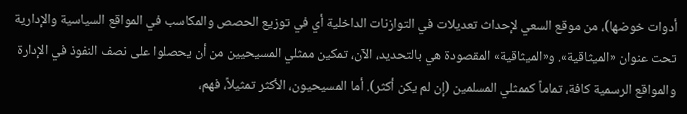أدوات خوضها)، من موقع السعي لإحداث تعديلات في التوازنات الداخلية أي في توزيع الحصص والمكاسب في المواقع السياسية والإدارية تحت عنوان «الميثاقية». و«الميثاقية» المقصودة هي بالتحديد، الآن، تمكين ممثلي المسيحيين من أن يحصلوا على نصف النفوذ في الإدارة والمواقع الرسمية كافة، تماماً كممثلي المسلمين (إن لم يكن أكثر). أما المسيحيون، الأكثر تمثيلاً، فهم،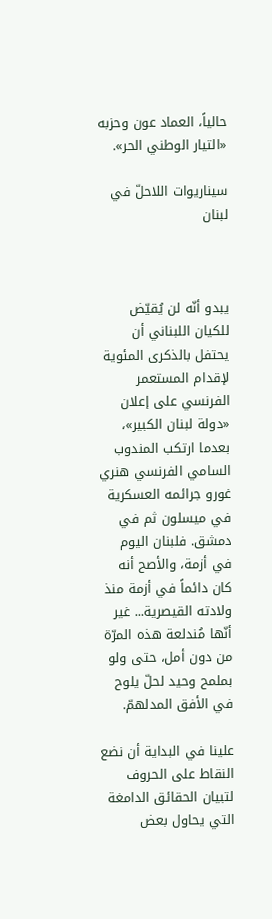حالياً، العماد عون وحزبه «التيار الوطني الحر».

سيناريوات اللاحلّ في لبنان



يبدو أنّه لن يُقيّض للكيان اللبناني أن يحتفل بالذكرى المئوية لإقدام المستعمر الفرنسي على إعلان «دولة لبنان الكبير»، بعدما ارتكب المندوب السامي الفرنسي هنري غورو جرائمه العسكرية في ميسلون ثم في دمشق. فلبنان اليوم في أزمة، والأصح أنه كان دائماً في أزمة منذ ولادته القيصرية... غير أنّها مُندلعة هذه المرّة من دون أمل، حتى ولو بملمح وحيد لحلّ يلوح في الأفق المدلهمّ.

علينا في البداية أن نضع النقاط على الحروف لتبيان الحقائق الدامغة التي يحاول بعض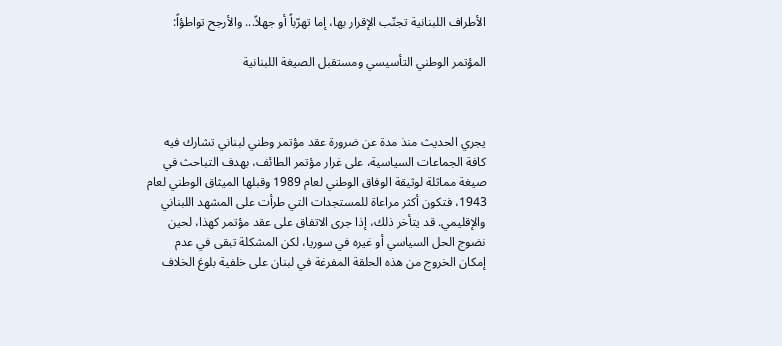الأطراف اللبنانية تجنّب الإقرار بها، إما تهرّباً أو جهلاً... والأرجح تواطؤاً:

المؤتمر الوطني التأسيسي ومستقبل الصيغة اللبنانية



يجري الحديث منذ مدة عن ضرورة عقد مؤتمر وطني لبناني تشارك فيه كافة الجماعات السياسية، على غرار مؤتمر الطائف، بهدف التباحث في صيغة مماثلة لوثيقة الوفاق الوطني لعام 1989 وقبلها الميثاق الوطني لعام 1943، فتكون أكثر مراعاة للمستجدات التي طرأت على المشهد اللبناني والإقليمي. قد يتأخر ذلك، إذا جرى الاتفاق على عقد مؤتمر كهذا، لحين نضوج الحل السياسي أو غيره في سوريا، لكن المشكلة تبقى في عدم إمكان الخروج من هذه الحلقة المفرغة في لبنان على خلفية بلوغ الخلاف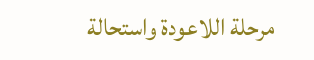مرحلة اللاعودة واستحالة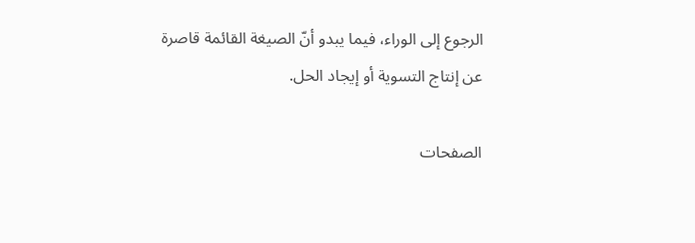الرجوع إلى الوراء، فيما يبدو أنّ الصيغة القائمة قاصرة عن إنتاج التسوية أو إيجاد الحل.

الصفحات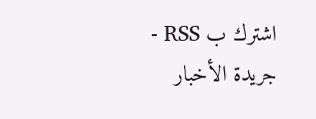اشترك ب RSS - جريدة الأخبار